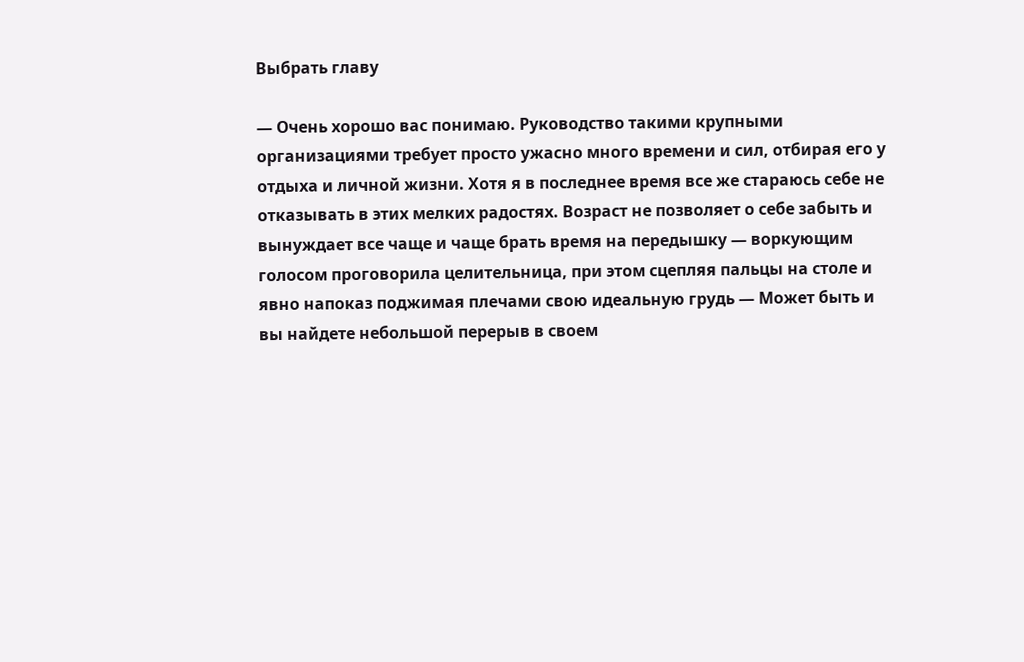Выбрать главу

— Очень хорошо вас понимаю. Руководство такими крупными организациями требует просто ужасно много времени и сил, отбирая его у отдыха и личной жизни. Хотя я в последнее время все же стараюсь себе не отказывать в этих мелких радостях. Возраст не позволяет о себе забыть и вынуждает все чаще и чаще брать время на передышку — воркующим голосом проговорила целительница, при этом сцепляя пальцы на столе и явно напоказ поджимая плечами свою идеальную грудь — Может быть и вы найдете небольшой перерыв в своем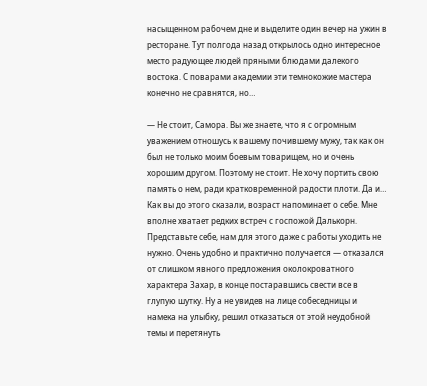насыщенном рабочем дне и выделите один вечер на ужин в ресторане. Тут полгода назад открылось одно интересное место радующее людей пряными блюдами далекого востока. С поварами академии эти темнокожие мастера конечно не сравнятся, но…

— Не стоит, Самора. Вы же знаете, что я с огромным уважением отношусь к вашему почившему мужу, так как он был не только моим боевым товарищем, но и очень хорошим другом. Поэтому не стоит. Не хочу портить свою память о нем, ради кратковременной радости плоти. Да и… Как вы до этого сказали, возраст напоминает о себе. Мне вполне хватает редких встреч с госпожой Далькорн. Представьте себе, нам для этого даже с работы уходить не нужно. Очень удобно и практично получается — отказался от слишком явного предложения околокроватного характера Захар, в конце постаравшись свести все в глупую шутку. Ну а не увидев на лице собеседницы и намека на улыбку, решил отказаться от этой неудобной темы и перетянуть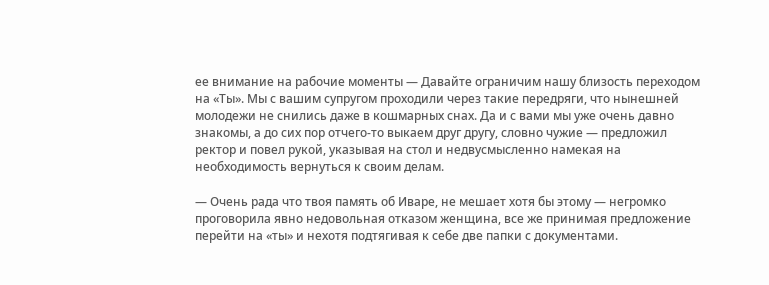ее внимание на рабочие моменты — Давайте ограничим нашу близость переходом на «Ты». Мы с вашим супругом проходили через такие передряги, что нынешней молодежи не снились даже в кошмарных снах. Да и с вами мы уже очень давно знакомы, а до сих пор отчего-то выкаем друг другу, словно чужие — предложил ректор и повел рукой, указывая на стол и недвусмысленно намекая на необходимость вернуться к своим делам.

— Очень рада что твоя память об Иваре, не мешает хотя бы этому — негромко проговорила явно недовольная отказом женщина, все же принимая предложение перейти на «ты» и нехотя подтягивая к себе две папки с документами.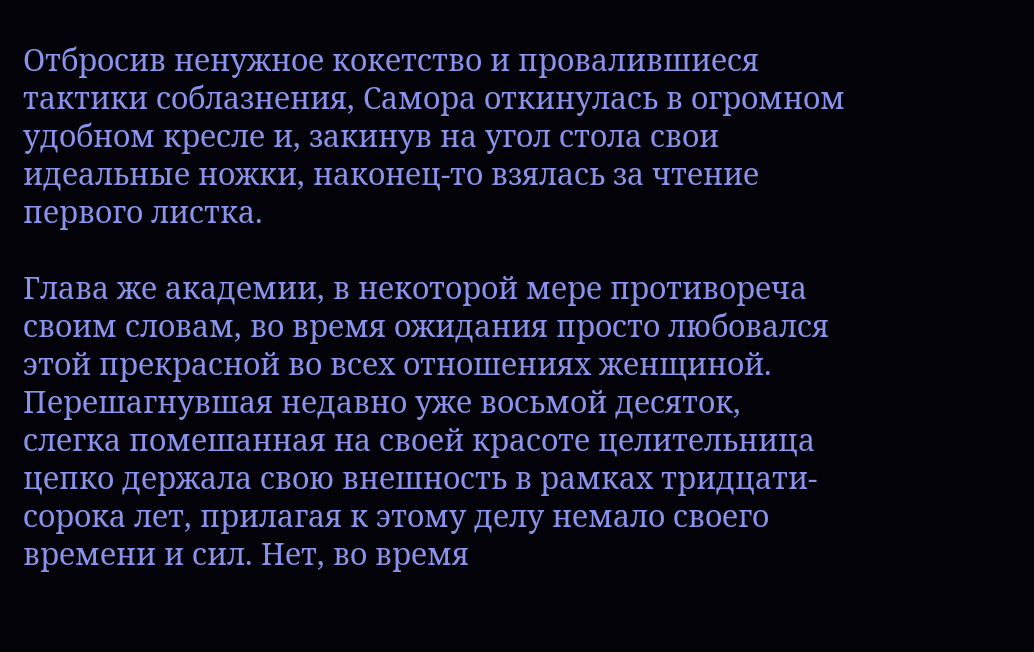Отбросив ненужное кокетство и провалившиеся тактики соблазнения, Самора откинулась в огромном удобном кресле и, закинув на угол стола свои идеальные ножки, наконец-то взялась за чтение первого листка.

Глава же академии, в некоторой мере противореча своим словам, во время ожидания просто любовался этой прекрасной во всех отношениях женщиной. Перешагнувшая недавно уже восьмой десяток, слегка помешанная на своей красоте целительница цепко держала свою внешность в рамках тридцати-сорока лет, прилагая к этому делу немало своего времени и сил. Нет, во время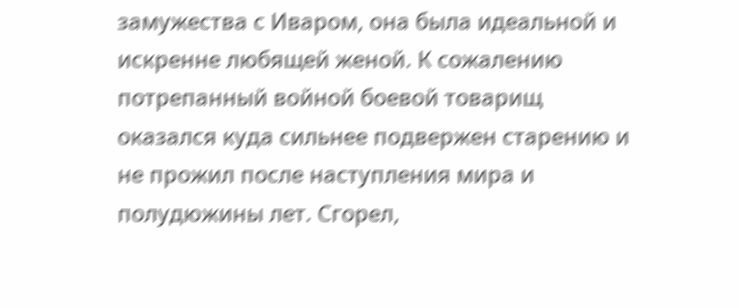замужества с Иваром, она была идеальной и искренне любящей женой. К сожалению потрепанный войной боевой товарищ оказался куда сильнее подвержен старению и не прожил после наступления мира и полудюжины лет. Сгорел,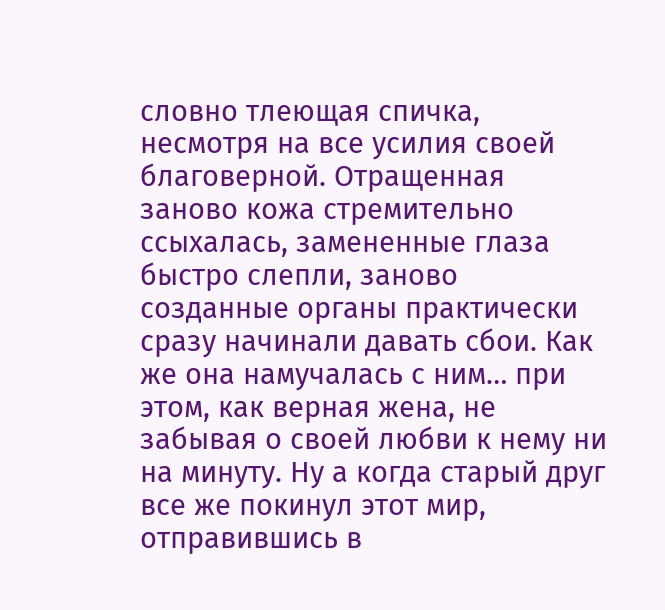словно тлеющая спичка, несмотря на все усилия своей благоверной. Отращенная заново кожа стремительно ссыхалась, замененные глаза быстро слепли, заново созданные органы практически сразу начинали давать сбои. Как же она намучалась с ним… при этом, как верная жена, не забывая о своей любви к нему ни на минуту. Ну а когда старый друг все же покинул этот мир, отправившись в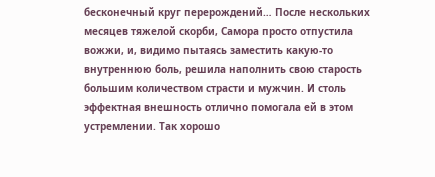бесконечный круг перерождений… После нескольких месяцев тяжелой скорби, Самора просто отпустила вожжи, и, видимо пытаясь заместить какую-то внутреннюю боль, решила наполнить свою старость большим количеством страсти и мужчин. И столь эффектная внешность отлично помогала ей в этом устремлении. Так хорошо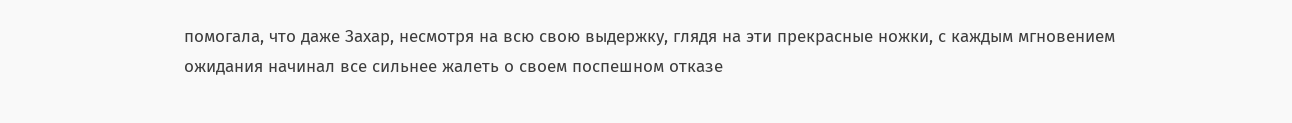помогала, что даже Захар, несмотря на всю свою выдержку, глядя на эти прекрасные ножки, с каждым мгновением ожидания начинал все сильнее жалеть о своем поспешном отказе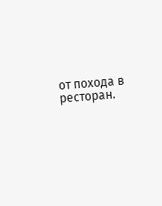от похода в ресторан.